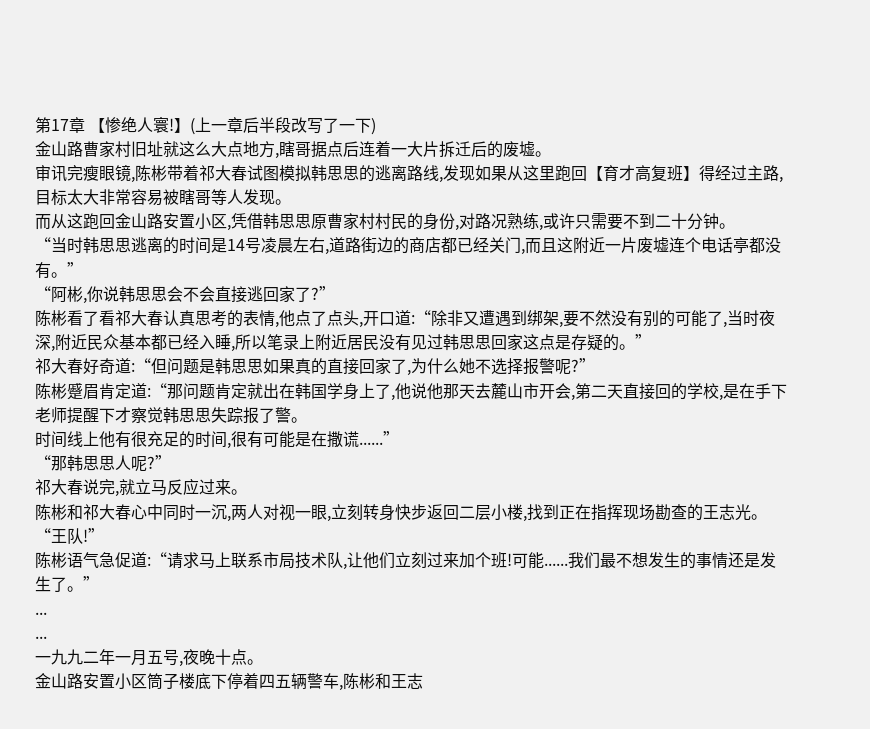第17章 【惨绝人寰!】(上一章后半段改写了一下)
金山路曹家村旧址就这么大点地方,瞎哥据点后连着一大片拆迁后的废墟。
审讯完瘦眼镜,陈彬带着祁大春试图模拟韩思思的逃离路线,发现如果从这里跑回【育才高复班】得经过主路,目标太大非常容易被瞎哥等人发现。
而从这跑回金山路安置小区,凭借韩思思原曹家村村民的身份,对路况熟练,或许只需要不到二十分钟。
“当时韩思思逃离的时间是14号凌晨左右,道路街边的商店都已经关门,而且这附近一片废墟连个电话亭都没有。”
“阿彬,你说韩思思会不会直接逃回家了?”
陈彬看了看祁大春认真思考的表情,他点了点头,开口道:“除非又遭遇到绑架,要不然没有别的可能了,当时夜深,附近民众基本都已经入睡,所以笔录上附近居民没有见过韩思思回家这点是存疑的。”
祁大春好奇道:“但问题是韩思思如果真的直接回家了,为什么她不选择报警呢?”
陈彬蹙眉肯定道:“那问题肯定就出在韩国学身上了,他说他那天去麓山市开会,第二天直接回的学校,是在手下老师提醒下才察觉韩思思失踪报了警。
时间线上他有很充足的时间,很有可能是在撒谎......”
“那韩思思人呢?”
祁大春说完,就立马反应过来。
陈彬和祁大春心中同时一沉,两人对视一眼,立刻转身快步返回二层小楼,找到正在指挥现场勘查的王志光。
“王队!”
陈彬语气急促道:“请求马上联系市局技术队,让他们立刻过来加个班!可能......我们最不想发生的事情还是发生了。”
...
...
一九九二年一月五号,夜晚十点。
金山路安置小区筒子楼底下停着四五辆警车,陈彬和王志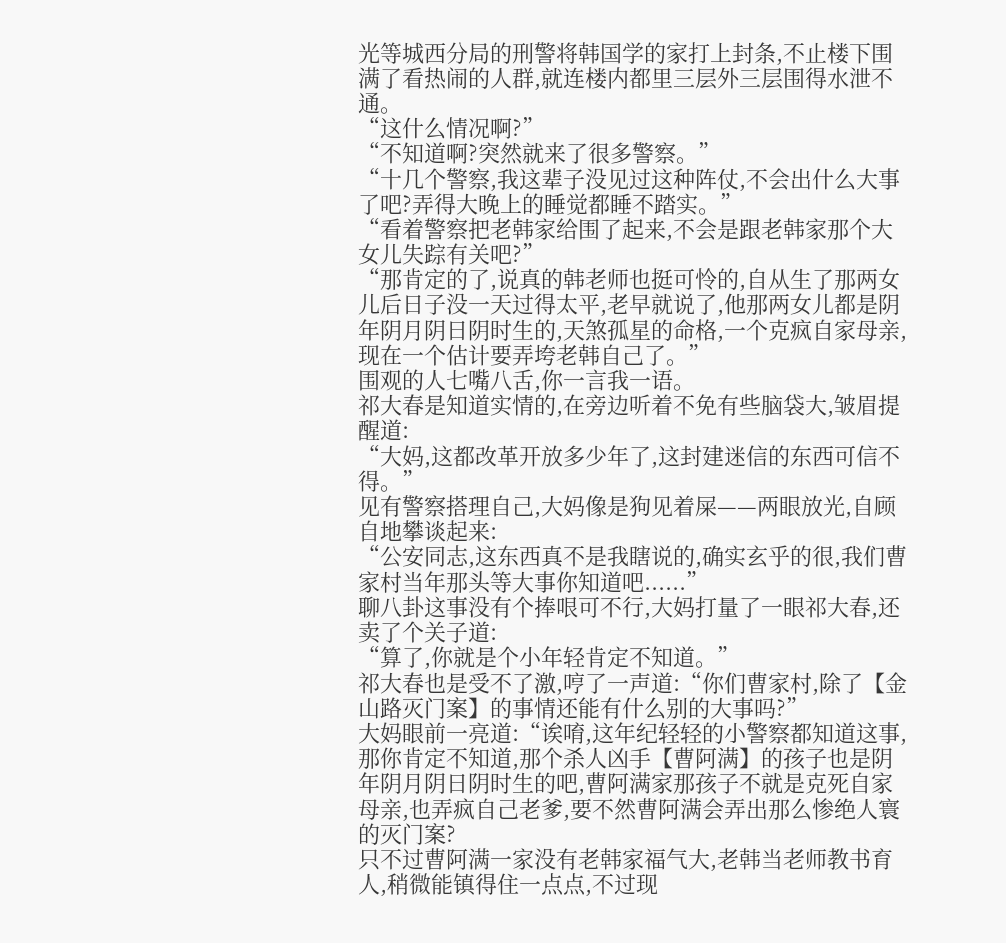光等城西分局的刑警将韩国学的家打上封条,不止楼下围满了看热闹的人群,就连楼内都里三层外三层围得水泄不通。
“这什么情况啊?”
“不知道啊?突然就来了很多警察。”
“十几个警察,我这辈子没见过这种阵仗,不会出什么大事了吧?弄得大晚上的睡觉都睡不踏实。”
“看着警察把老韩家给围了起来,不会是跟老韩家那个大女儿失踪有关吧?”
“那肯定的了,说真的韩老师也挺可怜的,自从生了那两女儿后日子没一天过得太平,老早就说了,他那两女儿都是阴年阴月阴日阴时生的,天煞孤星的命格,一个克疯自家母亲,现在一个估计要弄垮老韩自己了。”
围观的人七嘴八舌,你一言我一语。
祁大春是知道实情的,在旁边听着不免有些脑袋大,皱眉提醒道:
“大妈,这都改革开放多少年了,这封建迷信的东西可信不得。”
见有警察搭理自己,大妈像是狗见着屎——两眼放光,自顾自地攀谈起来:
“公安同志,这东西真不是我瞎说的,确实玄乎的很,我们曹家村当年那头等大事你知道吧......”
聊八卦这事没有个捧哏可不行,大妈打量了一眼祁大春,还卖了个关子道:
“算了,你就是个小年轻肯定不知道。”
祁大春也是受不了激,哼了一声道:“你们曹家村,除了【金山路灭门案】的事情还能有什么别的大事吗?”
大妈眼前一亮道:“诶唷,这年纪轻轻的小警察都知道这事,那你肯定不知道,那个杀人凶手【曹阿满】的孩子也是阴年阴月阴日阴时生的吧,曹阿满家那孩子不就是克死自家母亲,也弄疯自己老爹,要不然曹阿满会弄出那么惨绝人寰的灭门案?
只不过曹阿满一家没有老韩家福气大,老韩当老师教书育人,稍微能镇得住一点点,不过现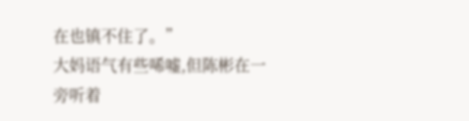在也镇不住了。”
大妈语气有些唏嘘,但陈彬在一旁听着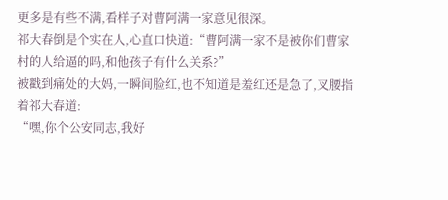更多是有些不满,看样子对曹阿满一家意见很深。
祁大春倒是个实在人,心直口快道:“曹阿满一家不是被你们曹家村的人给逼的吗,和他孩子有什么关系?”
被戳到痛处的大妈,一瞬间脸红,也不知道是羞红还是急了,叉腰指着祁大春道:
“嘿,你个公安同志,我好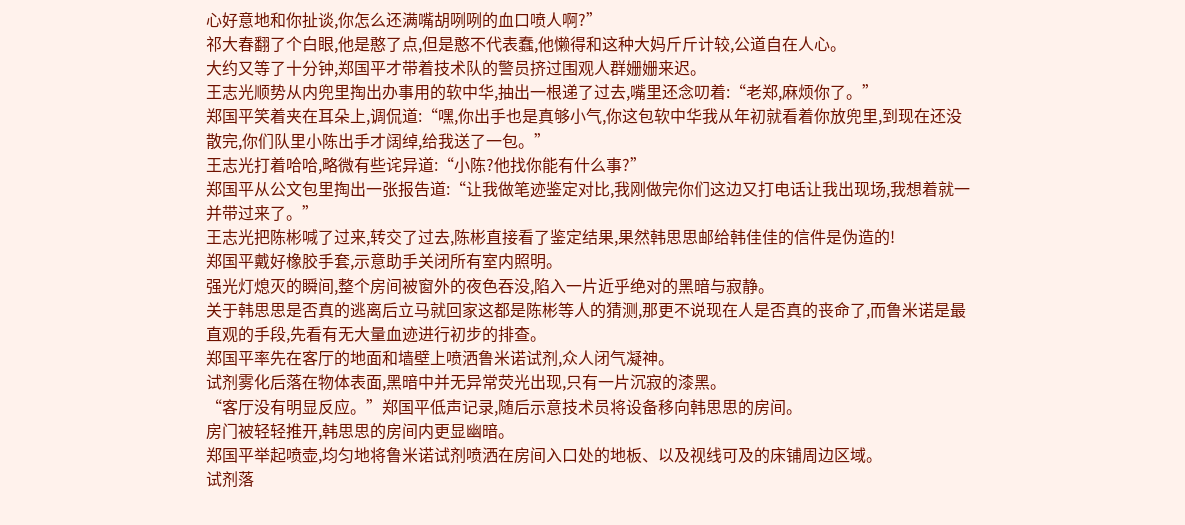心好意地和你扯谈,你怎么还满嘴胡咧咧的血口喷人啊?”
祁大春翻了个白眼,他是憨了点,但是憨不代表蠢,他懒得和这种大妈斤斤计较,公道自在人心。
大约又等了十分钟,郑国平才带着技术队的警员挤过围观人群姗姗来迟。
王志光顺势从内兜里掏出办事用的软中华,抽出一根递了过去,嘴里还念叨着:“老郑,麻烦你了。”
郑国平笑着夹在耳朵上,调侃道:“嘿,你出手也是真够小气,你这包软中华我从年初就看着你放兜里,到现在还没散完,你们队里小陈出手才阔绰,给我送了一包。”
王志光打着哈哈,略微有些诧异道:“小陈?他找你能有什么事?”
郑国平从公文包里掏出一张报告道:“让我做笔迹鉴定对比,我刚做完你们这边又打电话让我出现场,我想着就一并带过来了。”
王志光把陈彬喊了过来,转交了过去,陈彬直接看了鉴定结果,果然韩思思邮给韩佳佳的信件是伪造的!
郑国平戴好橡胶手套,示意助手关闭所有室内照明。
强光灯熄灭的瞬间,整个房间被窗外的夜色吞没,陷入一片近乎绝对的黑暗与寂静。
关于韩思思是否真的逃离后立马就回家这都是陈彬等人的猜测,那更不说现在人是否真的丧命了,而鲁米诺是最直观的手段,先看有无大量血迹进行初步的排查。
郑国平率先在客厅的地面和墙壁上喷洒鲁米诺试剂,众人闭气凝神。
试剂雾化后落在物体表面,黑暗中并无异常荧光出现,只有一片沉寂的漆黑。
“客厅没有明显反应。”郑国平低声记录,随后示意技术员将设备移向韩思思的房间。
房门被轻轻推开,韩思思的房间内更显幽暗。
郑国平举起喷壶,均匀地将鲁米诺试剂喷洒在房间入口处的地板、以及视线可及的床铺周边区域。
试剂落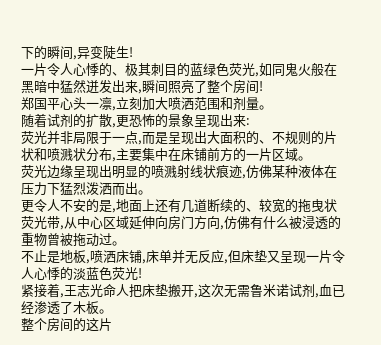下的瞬间,异变陡生!
一片令人心悸的、极其刺目的蓝绿色荧光,如同鬼火般在黑暗中猛然迸发出来,瞬间照亮了整个房间!
郑国平心头一凛,立刻加大喷洒范围和剂量。
随着试剂的扩散,更恐怖的景象呈现出来:
荧光并非局限于一点,而是呈现出大面积的、不规则的片状和喷溅状分布,主要集中在床铺前方的一片区域。
荧光边缘呈现出明显的喷溅射线状痕迹,仿佛某种液体在压力下猛烈泼洒而出。
更令人不安的是,地面上还有几道断续的、较宽的拖曳状荧光带,从中心区域延伸向房门方向,仿佛有什么被浸透的重物曾被拖动过。
不止是地板,喷洒床铺,床单并无反应,但床垫又呈现一片令人心悸的淡蓝色荧光!
紧接着,王志光命人把床垫搬开,这次无需鲁米诺试剂,血已经渗透了木板。
整个房间的这片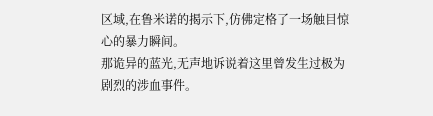区域,在鲁米诺的揭示下,仿佛定格了一场触目惊心的暴力瞬间。
那诡异的蓝光,无声地诉说着这里曾发生过极为剧烈的涉血事件。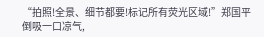“拍照!全景、细节都要!标记所有荧光区域!”郑国平倒吸一口凉气,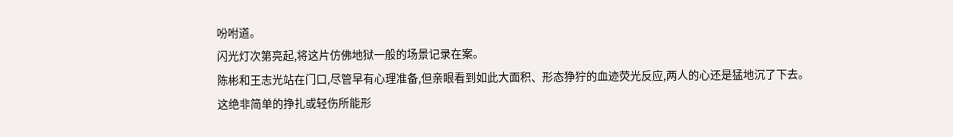吩咐道。
闪光灯次第亮起,将这片仿佛地狱一般的场景记录在案。
陈彬和王志光站在门口,尽管早有心理准备,但亲眼看到如此大面积、形态狰狞的血迹荧光反应,两人的心还是猛地沉了下去。
这绝非简单的挣扎或轻伤所能形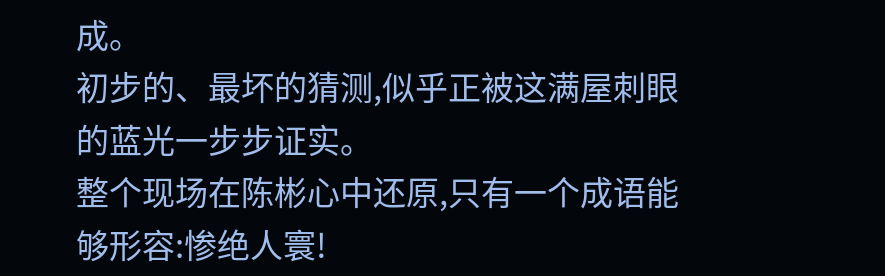成。
初步的、最坏的猜测,似乎正被这满屋刺眼的蓝光一步步证实。
整个现场在陈彬心中还原,只有一个成语能够形容:惨绝人寰!